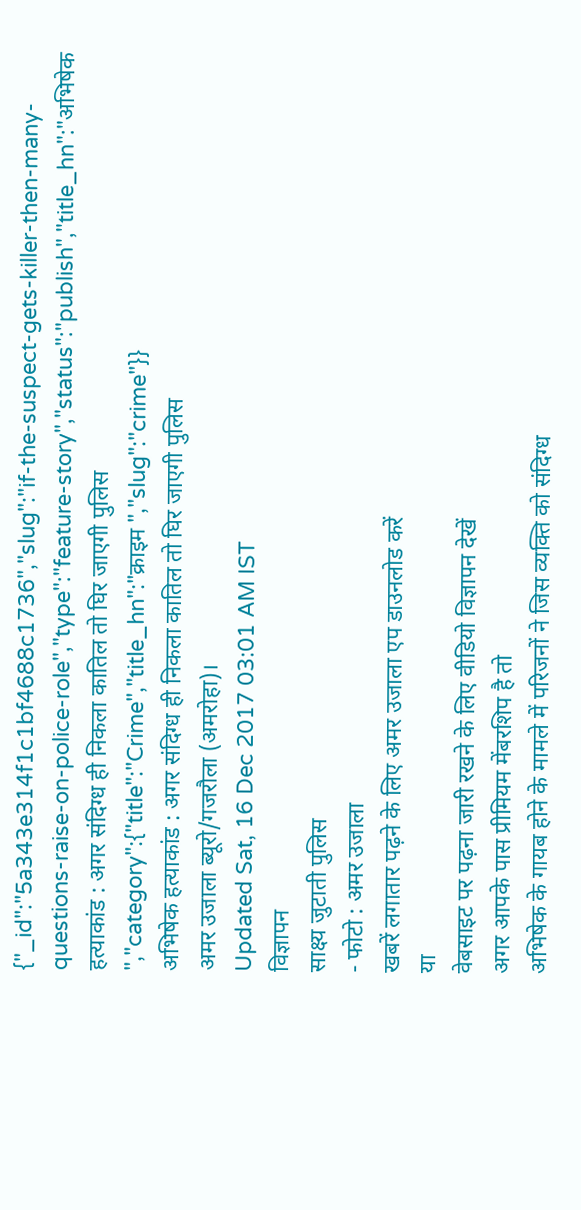{"_id":"5a343e314f1c1bf4688c1736","slug":"if-the-suspect-gets-killer-then-many-questions-raise-on-police-role","type":"feature-story","status":"publish","title_hn":"अभिषेक हत्याकांड : अगर संदिग्ध ही निकला कातिल तो घिर जाएगी पुलिस ","category":{"title":"Crime","title_hn":"क्राइम ","slug":"crime"}}
अभिषेक हत्याकांड : अगर संदिग्ध ही निकला कातिल तो घिर जाएगी पुलिस
अमर उजाला ब्यूरो/गजरौला (अमरोहा)।
Updated Sat, 16 Dec 2017 03:01 AM IST
विज्ञापन
साक्ष्य जुटाती पुलिस
- फोटो : अमर उजाला
खबरें लगातार पढ़ने के लिए अमर उजाला एप डाउनलोड करें
या
वेबसाइट पर पढ़ना जारी रखने के लिए वीडियो विज्ञापन देखें
अगर आपके पास प्रीमियम मेंबरशिप है तो
अभिषेक के गायब होने के मामले में परिजनों ने जिस व्यक्ति को संदिग्ध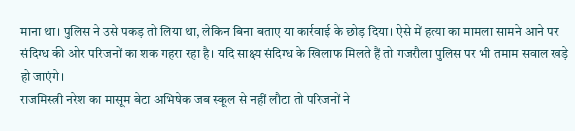माना था। पुलिस ने उसे पकड़ तो लिया था, लेकिन बिना बताए या कार्रवाई के छोड़ दिया। ऐसे में हत्या का मामला सामने आने पर संदिग्ध की ओर परिजनों का शक गहरा रहा है। यदि साक्ष्य संदिग्ध के खिलाफ मिलते हैं तो गजरौला पुलिस पर भी तमाम सवाल खड़े हो जाएंगे।
राजमिस्त्री नरेश का मासूम बेटा अभिषेक जब स्कूल से नहीं लौटा तो परिजनों ने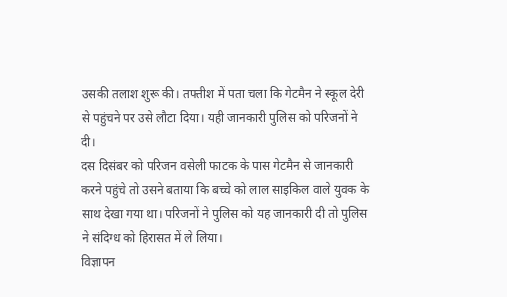उसकी तलाश शुरू की। तफ्तीश में पता चला कि गेटमैन ने स्कूल देरी से पहुंचने पर उसे लौटा दिया। यही जानकारी पुलिस को परिजनों ने दी।
दस दिसंबर को परिजन वसेली फाटक के पास गेटमैन से जानकारी करने पहुंचे तो उसने बताया कि बच्चे को लाल साइकिल वाले युवक के साथ देखा गया था। परिजनों ने पुलिस को यह जानकारी दी तो पुलिस ने संदिग्ध को हिरासत में ले लिया।
विज्ञापन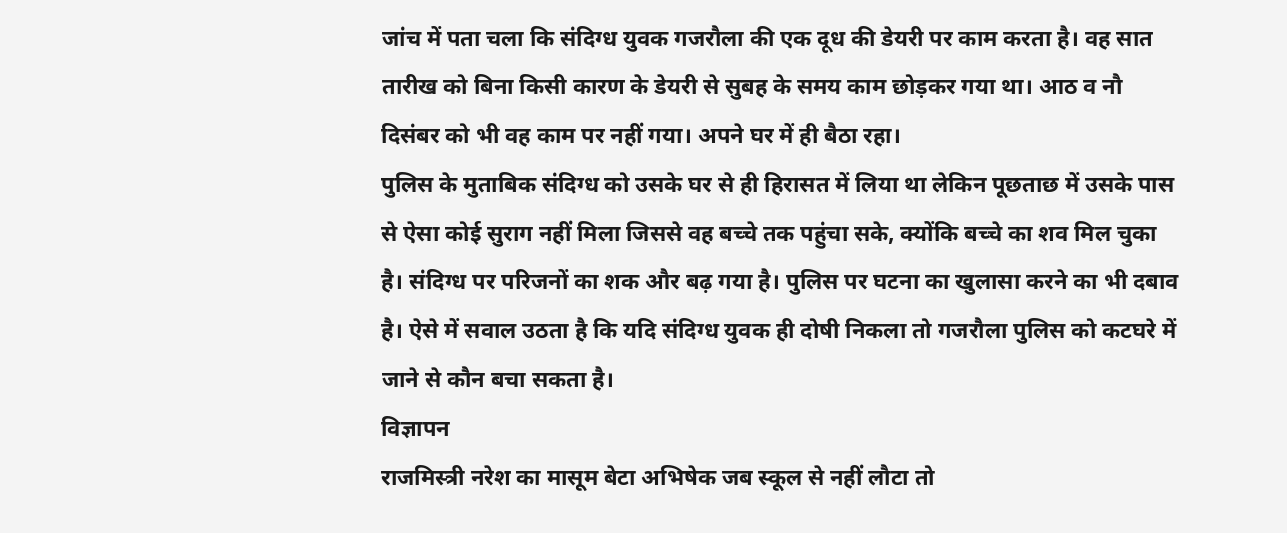जांच में पता चला कि संदिग्ध युवक गजरौला की एक दूध की डेयरी पर काम करता है। वह सात तारीख को बिना किसी कारण के डेयरी से सुबह के समय काम छोड़कर गया था। आठ व नौ दिसंबर को भी वह काम पर नहीं गया। अपने घर में ही बैठा रहा।
पुलिस के मुताबिक संदिग्ध को उसके घर से ही हिरासत में लिया था लेकिन पूछताछ में उसके पास से ऐसा कोई सुराग नहीं मिला जिससे वह बच्चे तक पहुंचा सके, क्योंकि बच्चे का शव मिल चुका है। संदिग्ध पर परिजनों का शक और बढ़ गया है। पुलिस पर घटना का खुलासा करने का भी दबाव है। ऐसे में सवाल उठता है कि यदि संदिग्ध युवक ही दोषी निकला तो गजरौला पुलिस को कटघरे में जाने से कौन बचा सकता है।
विज्ञापन
राजमिस्त्री नरेश का मासूम बेटा अभिषेक जब स्कूल से नहीं लौटा तो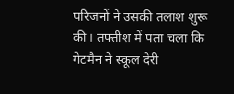परिजनों ने उसकी तलाश शुरू की। तफ्तीश में पता चला कि गेटमैन ने स्कूल देरी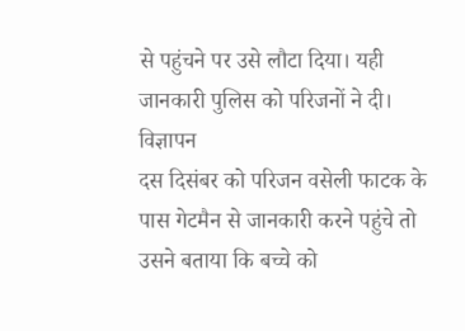से पहुंचने पर उसे लौटा दिया। यही जानकारी पुलिस को परिजनों ने दी।
विज्ञापन
दस दिसंबर को परिजन वसेली फाटक के पास गेटमैन से जानकारी करने पहुंचे तो उसने बताया कि बच्चे को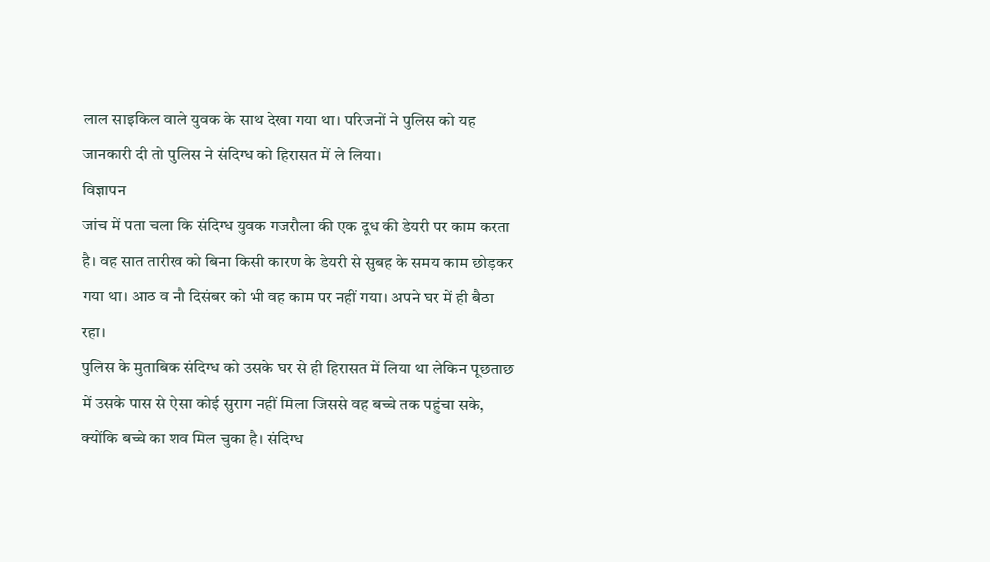लाल साइकिल वाले युवक के साथ देखा गया था। परिजनों ने पुलिस को यह जानकारी दी तो पुलिस ने संदिग्ध को हिरासत में ले लिया।
विज्ञापन
जांच में पता चला कि संदिग्ध युवक गजरौला की एक दूध की डेयरी पर काम करता है। वह सात तारीख को बिना किसी कारण के डेयरी से सुबह के समय काम छोड़कर गया था। आठ व नौ दिसंबर को भी वह काम पर नहीं गया। अपने घर में ही बैठा रहा।
पुलिस के मुताबिक संदिग्ध को उसके घर से ही हिरासत में लिया था लेकिन पूछताछ में उसके पास से ऐसा कोई सुराग नहीं मिला जिससे वह बच्चे तक पहुंचा सके, क्योंकि बच्चे का शव मिल चुका है। संदिग्ध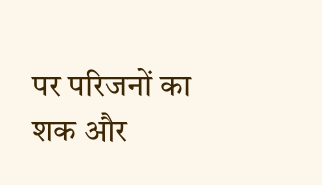पर परिजनों का शक और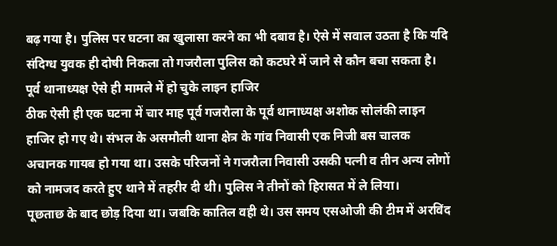बढ़ गया है। पुलिस पर घटना का खुलासा करने का भी दबाव है। ऐसे में सवाल उठता है कि यदि संदिग्ध युवक ही दोषी निकला तो गजरौला पुलिस को कटघरे में जाने से कौन बचा सकता है।
पूर्व थानाध्यक्ष ऐसे ही मामले में हो चुके लाइन हाजिर
ठीक ऐसी ही एक घटना में चार माह पूर्व गजरौला के पूर्व थानाध्यक्ष अशोक सोलंकी लाइन हाजिर हो गए थे। संभल के असमौली थाना क्षेत्र के गांव निवासी एक निजी बस चालक अचानक गायब हो गया था। उसके परिजनों ने गजरौला निवासी उसकी पत्नी व तीन अन्य लोगों को नामजद करते हुए थाने में तहरीर दी थी। पुलिस ने तीनों को हिरासत में ले लिया।
पूछताछ के बाद छोड़ दिया था। जबकि कातिल वही थे। उस समय एसओजी की टीम में अरविंद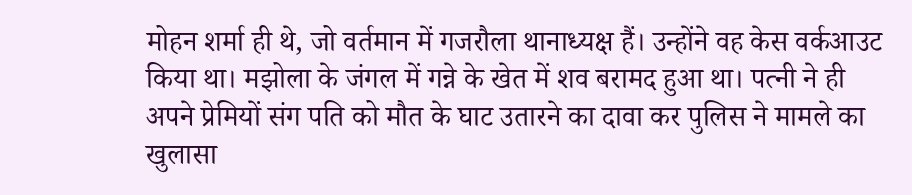मोहन शर्मा ही थे, जो वर्तमान में गजरौला थानाध्यक्ष हैं। उन्होंने वह केस वर्कआउट किया था। मझोला के जंगल में गन्ने के खेत में शव बरामद हुआ था। पत्नी ने ही अपने प्रेमियों संग पति को मौत के घाट उतारने का दावा कर पुलिस ने मामले का खुलासा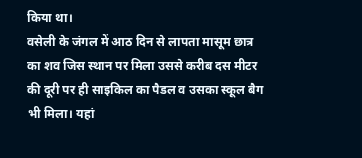किया था।
वसेली के जंगल में आठ दिन से लापता मासूम छात्र का शव जिस स्थान पर मिला उससे करीब दस मीटर की दूरी पर ही साइकिल का पैडल व उसका स्कूल बैग भी मिला। यहां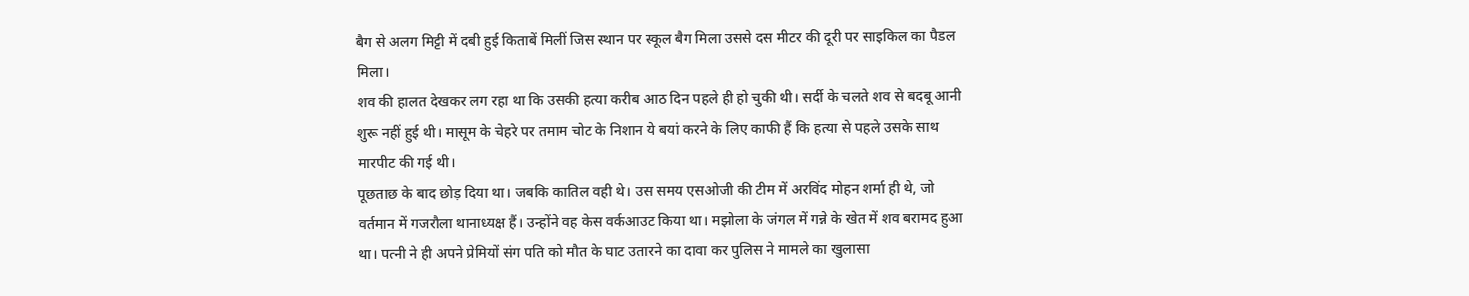बैग से अलग मिट्टी में दबी हुई किताबें मिलीं जिस स्थान पर स्कूल बैग मिला उससे दस मीटर की दूरी पर साइकिल का पैडल मिला।
शव की हालत देखकर लग रहा था कि उसकी हत्या करीब आठ दिन पहले ही हो चुकी थी। सर्दी के चलते शव से बदबू आनी शुरू नहीं हुई थी। मासूम के चेहरे पर तमाम चोट के निशान ये बयां करने के लिए काफी हैं कि हत्या से पहले उसके साथ मारपीट की गई थी।
पूछताछ के बाद छोड़ दिया था। जबकि कातिल वही थे। उस समय एसओजी की टीम में अरविंद मोहन शर्मा ही थे, जो वर्तमान में गजरौला थानाध्यक्ष हैं। उन्होंने वह केस वर्कआउट किया था। मझोला के जंगल में गन्ने के खेत में शव बरामद हुआ था। पत्नी ने ही अपने प्रेमियों संग पति को मौत के घाट उतारने का दावा कर पुलिस ने मामले का खुलासा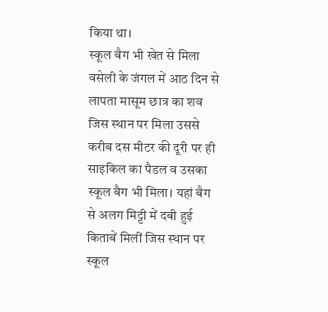किया था।
स्कूल बैग भी खेत से मिला
वसेली के जंगल में आठ दिन से लापता मासूम छात्र का शव जिस स्थान पर मिला उससे करीब दस मीटर की दूरी पर ही साइकिल का पैडल व उसका स्कूल बैग भी मिला। यहां बैग से अलग मिट्टी में दबी हुई किताबें मिलीं जिस स्थान पर स्कूल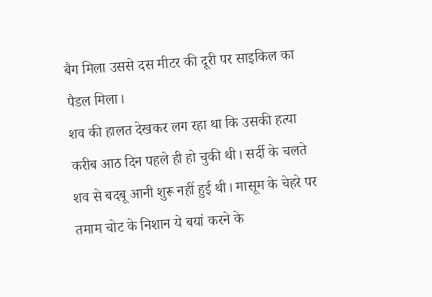बैग मिला उससे दस मीटर की दूरी पर साइकिल का पैडल मिला।
शव की हालत देखकर लग रहा था कि उसकी हत्या करीब आठ दिन पहले ही हो चुकी थी। सर्दी के चलते शव से बदबू आनी शुरू नहीं हुई थी। मासूम के चेहरे पर तमाम चोट के निशान ये बयां करने के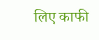लिए काफी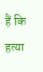हैं कि हत्या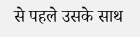से पहले उसके साथ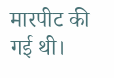मारपीट की गई थी।